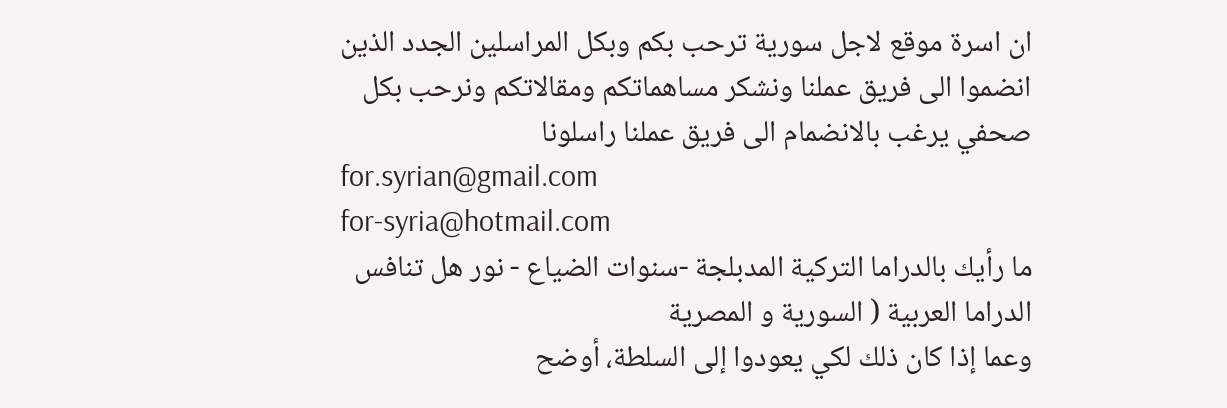ان اسرة موقع لاجل سورية ترحب بكم وبكل المراسلين الجدد الذين انضموا الى فريق عملنا ونشكر مساهماتكم ومقالاتكم ونرحب بكل صحفي يرغب بالانضمام الى فريق عملنا راسلونا
for.syrian@gmail.com
for-syria@hotmail.com
ما رأيك بالدراما التركية المدبلجة -سنوات الضياع - نور هل تنافس الدراما العربية ( السورية و المصرية
وعما إذا كان ذلك لكي يعودوا إلى السلطة، أوضح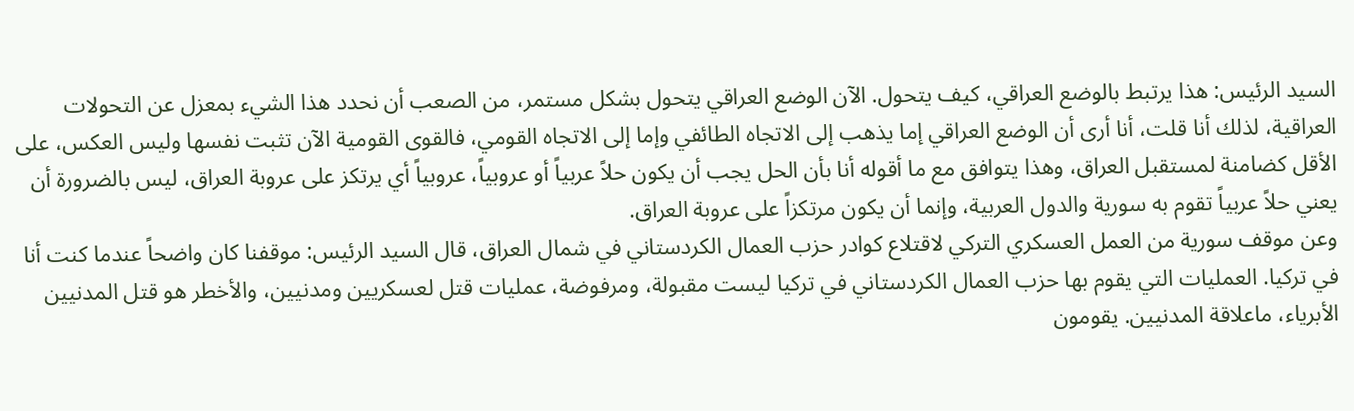السيد الرئيس: هذا يرتبط بالوضع العراقي، كيف يتحول. الآن الوضع العراقي يتحول بشكل مستمر، من الصعب أن نحدد هذا الشيء بمعزل عن التحولات العراقية، لذلك أنا قلت، أنا أرى أن الوضع العراقي إما يذهب إلى الاتجاه الطائفي وإما إلى الاتجاه القومي، فالقوى القومية الآن تثبت نفسها وليس العكس، على الأقل كضامنة لمستقبل العراق، وهذا يتوافق مع ما أقوله أنا بأن الحل يجب أن يكون حلاً عربياً أو عروبياً، عروبياً أي يرتكز على عروبة العراق، ليس بالضرورة أن يعني حلاً عربياً تقوم به سورية والدول العربية، وإنما أن يكون مرتكزاً على عروبة العراق.
وعن موقف سورية من العمل العسكري التركي لاقتلاع كوادر حزب العمال الكردستاني في شمال العراق، قال السيد الرئيس: موقفنا كان واضحاً عندما كنت أنا في تركيا. العمليات التي يقوم بها حزب العمال الكردستاني في تركيا ليست مقبولة، ومرفوضة، عمليات قتل لعسكريين ومدنيين، والأخطر هو قتل المدنيين الأبرياء، ماعلاقة المدنيين. يقومون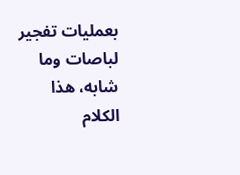بعمليات تفجير لباصات وما شابه، هذا الكلام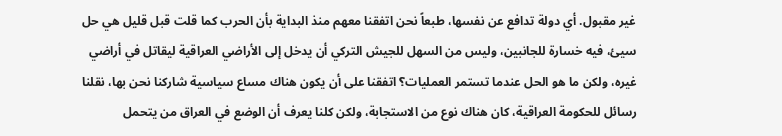غير مقبول. أي دولة تدافع عن نفسها، طبعاً نحن اتفقنا معهم منذ البداية بأن الحرب كما قلت قبل قليل هي حل سيئ، فيه خسارة للجانبين، وليس من السهل للجيش التركي أن يدخل إلى الأراضي العراقية ليقاتل في أراضي غيره، ولكن ما هو الحل عندما تستمر العمليات؟ اتفقنا على أن يكون هناك مساع سياسية شاركنا نحن بها، نقلنا رسائل للحكومة العراقية، كان هناك نوع من الاستجابة، ولكن كلنا يعرف أن الوضع في العراق من يتحمل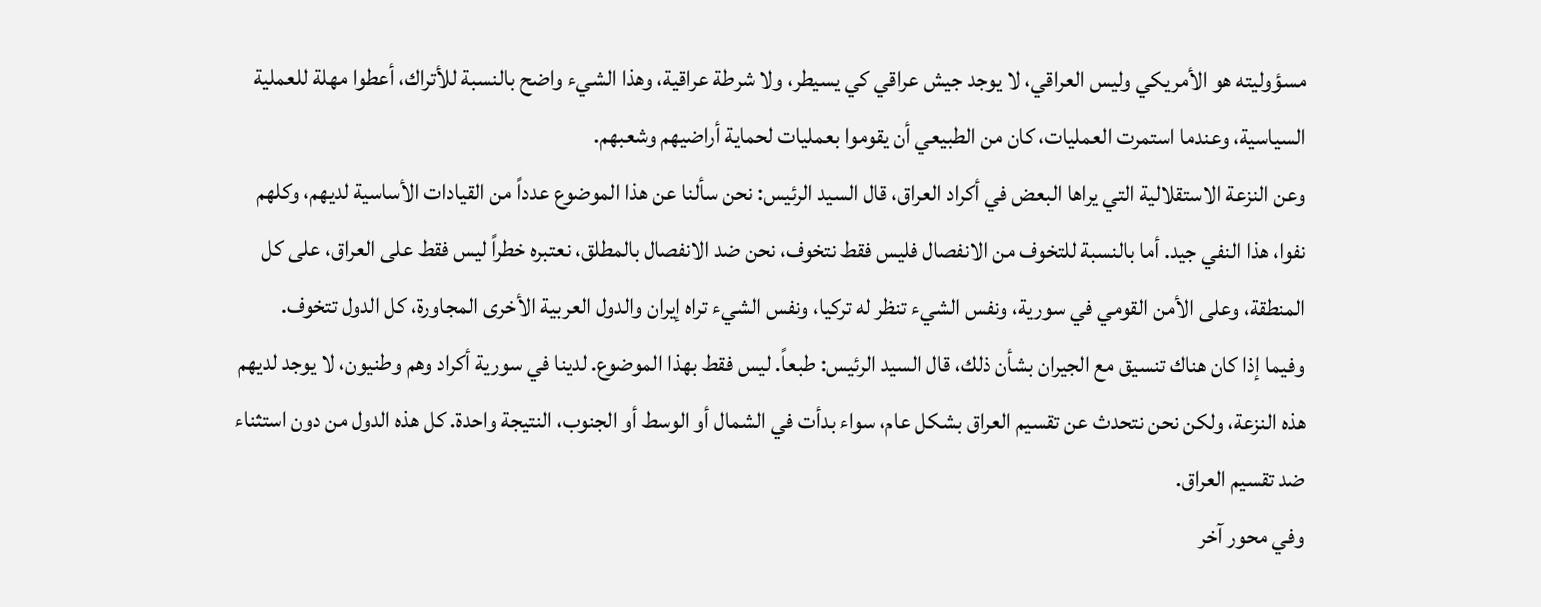مسؤوليته هو الأمريكي وليس العراقي، لا يوجد جيش عراقي كي يسيطر، ولا شرطة عراقية، وهذا الشيء واضح بالنسبة للأتراك، أعطوا مهلة للعملية السياسية، وعندما استمرت العمليات، كان من الطبيعي أن يقوموا بعمليات لحماية أراضيهم وشعبهم.
وعن النزعة الاستقلالية التي يراها البعض في أكراد العراق، قال السيد الرئيس: نحن سألنا عن هذا الموضوع عدداً من القيادات الأساسية لديهم، وكلهم نفوا، هذا النفي جيد. أما بالنسبة للتخوف من الانفصال فليس فقط نتخوف، نحن ضد الانفصال بالمطلق، نعتبره خطراً ليس فقط على العراق، على كل المنطقة، وعلى الأمن القومي في سورية، ونفس الشيء تنظر له تركيا، ونفس الشيء تراه إيران والدول العربية الأخرى المجاورة، كل الدول تتخوف.
وفيما إذا كان هناك تنسيق مع الجيران بشأن ذلك، قال السيد الرئيس: طبعاً. ليس فقط بهذا الموضوع. لدينا في سورية أكراد وهم وطنيون، لا يوجد لديهم هذه النزعة، ولكن نحن نتحدث عن تقسيم العراق بشكل عام، سواء بدأت في الشمال أو الوسط أو الجنوب، النتيجة واحدة. كل هذه الدول من دون استثناء ضد تقسيم العراق.
وفي محور آخر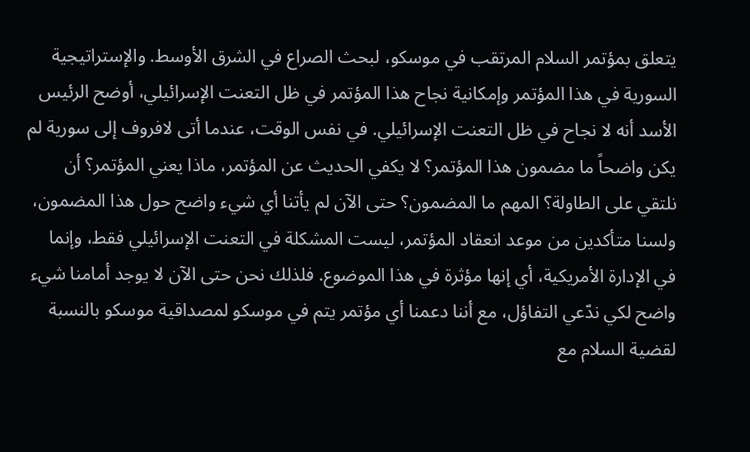يتعلق بمؤتمر السلام المرتقب في موسكو، لبحث الصراع في الشرق الأوسط. والإستراتيجية السورية في هذا المؤتمر وإمكانية نجاح هذا المؤتمر في ظل التعنت الإسرائيلي، أوضح الرئيس الأسد أنه لا نجاح في ظل التعنت الإسرائيلي. في نفس الوقت، عندما أتى لافروف إلى سورية لم يكن واضحاً ما مضمون هذا المؤتمر؟ لا يكفي الحديث عن المؤتمر، ماذا يعني المؤتمر؟ أن نلتقي على الطاولة؟ المهم ما المضمون؟ حتى الآن لم يأتنا أي شيء واضح حول هذا المضمون، ولسنا متأكدين من موعد انعقاد المؤتمر، ليست المشكلة في التعنت الإسرائيلي فقط، وإنما في الإدارة الأمريكية، أي إنها مؤثرة في هذا الموضوع. فلذلك نحن حتى الآن لا يوجد أمامنا شيء واضح لكي ندّعي التفاؤل، مع أننا دعمنا أي مؤتمر يتم في موسكو لمصداقية موسكو بالنسبة لقضية السلام مع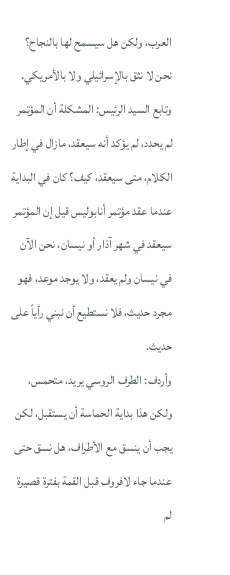العرب، ولكن هل سيسمح لها بالنجاح؟ نحن لا نثق بالإسرائيلي ولا بالأمريكي.
وتابع السيد الرئيس: المشكلة أن المؤتمر لم يحدد، لم يؤكد أنه سيعقد، مازال في إطار الكلام، متى سيعقد، كيف؟ كان في البداية عندما عقد مؤتمر أنابوليس قيل إن المؤتمر سيعقد في شهر آذار أو نيسان، نحن الآن في نيسان ولم يعقد، ولا يوجد موعد، فهو مجرد حديث، فلا نستطيع أن نبني رأياً على حديث.
وأردف: الطرف الروسي يريد، متحمس، ولكن هذا بداية الحماسة أن يستقبل، لكن يجب أن ينسق مع الأطراف، هل نسق حتى عندما جاء لافروف قبل القمة بفترة قصيرة لم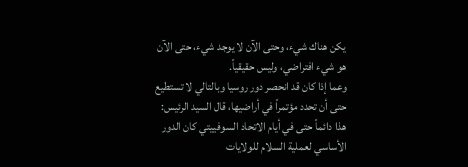يكن هناك شيء، وحتى الآن لا يوجد شيء، حتى الآن هو شيء افتراضي، وليس حقيقياً.
وعما إذا كان قد انحصر دور روسيا وبالتالي لا تستطيع حتى أن تحدد مؤتمراً في أراضيها، قال السيد الرئيس: هذا دائماً حتى في أيام الاتحاد السوفييتي كان الدور الأساسي لعملية السلام للولايات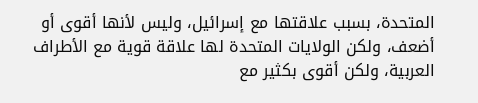المتحدة، بسبب علاقتها مع إسرائيل، وليس لأنها أقوى أو أضعف، ولكن الولايات المتحدة لها علاقة قوية مع الأطراف العربية، ولكن أقوى بكثير مع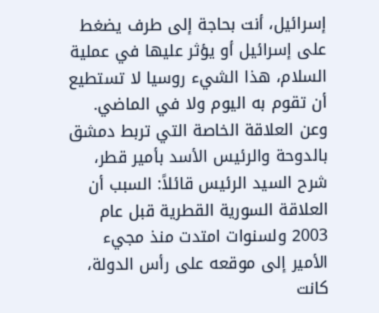إسرائيل، أنت بحاجة إلى طرف يضغط على إسرائيل أو يؤثر عليها في عملية السلام، هذا الشيء روسيا لا تستطيع أن تقوم به اليوم ولا في الماضي.
وعن العلاقة الخاصة التي تربط دمشق بالدوحة والرئيس الأسد بأمير قطر، شرح السيد الرئيس قائلاً: السبب أن العلاقة السورية القطرية قبل عام 2003 ولسنوات امتدت منذ مجيء الأمير إلى موقعه على رأس الدولة، كانت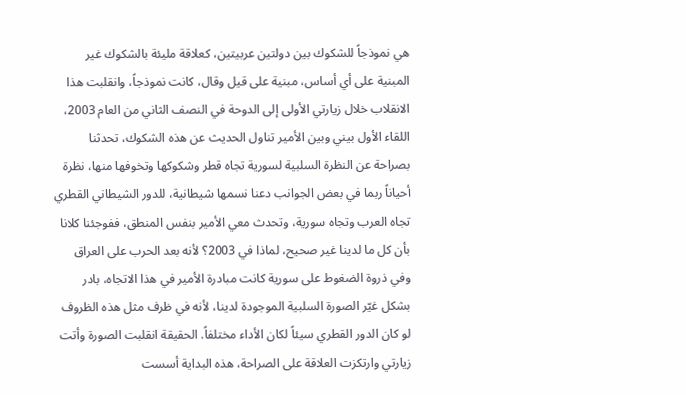هي نموذجاً للشكوك بين دولتين عربيتين، كعلاقة مليئة بالشكوك غير المبنية على أي أساس، مبنية على قيل وقال، كانت نموذجاً، وانقلبت هذا الانقلاب خلال زيارتي الأولى إلى الدوحة في النصف الثاني من العام 2003، اللقاء الأول بيني وبين الأمير تناول الحديث عن هذه الشكوك، تحدثنا بصراحة عن النظرة السلبية لسورية تجاه قطر وشكوكها وتخوفها منها، نظرة أحياناً ربما في بعض الجوانب دعنا نسمها شيطانية، للدور الشيطاني القطري تجاه العرب وتجاه سورية، وتحدث معي الأمير بنفس المنطق، ففوجئنا كلانا بأن كل ما لدينا غير صحيح، لماذا في 2003؟ لأنه بعد الحرب على العراق وفي ذروة الضغوط على سورية كانت مبادرة الأمير في هذا الاتجاه، بادر بشكل غيّر الصورة السلبية الموجودة لدينا، لأنه في ظرف مثل هذه الظروف لو كان الدور القطري سيئاً لكان الأداء مختلفاً. الحقيقة انقلبت الصورة وأتت زيارتي وارتكزت العلاقة على الصراحة، هذه البداية أسست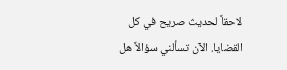لاحقاً لحديث صريح في كل القضايا. الآن تسألني سؤالاً هل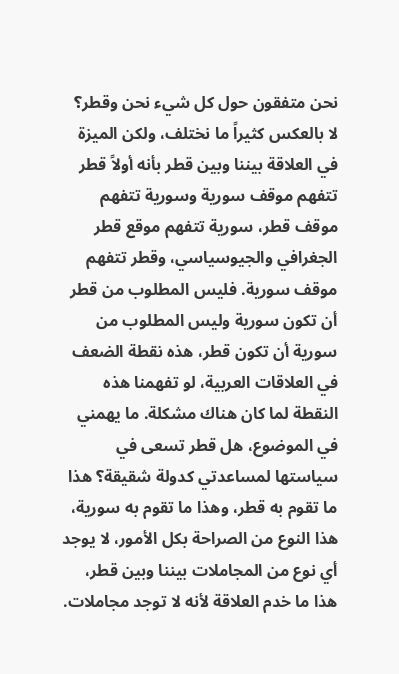نحن متفقون حول كل شيء نحن وقطر؟ لا بالعكس كثيراً ما نختلف، ولكن الميزة في العلاقة بيننا وبين قطر بأنه أولاً قطر تتفهم موقف سورية وسورية تتفهم موقف قطر، سورية تتفهم موقع قطر الجغرافي والجيوسياسي، وقطر تتفهم موقف سورية. فليس المطلوب من قطر أن تكون سورية وليس المطلوب من سورية أن تكون قطر، هذه نقطة الضعف في العلاقات العربية، لو تفهمنا هذه النقطة لما كان هناك مشكلة. ما يهمني في الموضوع، هل قطر تسعى في سياستها لمساعدتي كدولة شقيقة؟ هذا ما تقوم به قطر، وهذا ما تقوم به سورية، هذا النوع من الصراحة بكل الأمور، لا يوجد أي نوع من المجاملات بيننا وبين قطر، هذا ما خدم العلاقة لأنه لا توجد مجاملات.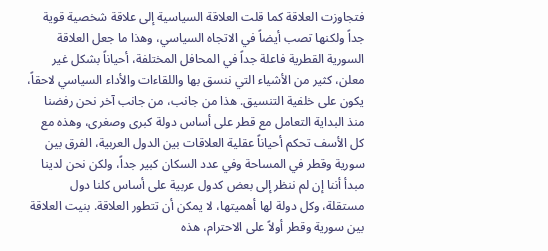فتجاوزت العلاقة كما قلت العلاقة السياسية إلى علاقة شخصية قوية جداً ولكنها تصب أيضاً في الاتجاه السياسي، وهذا ما جعل العلاقة السورية القطرية فاعلة جداً في المحافل المختلفة، أحياناً بشكل غير معلن، كثير من الأشياء التي ننسق بها واللقاءات والأداء السياسي لاحقاً، يكون على خلفية التنسيق. هذا من جانب، من جانب آخر نحن رفضنا منذ البداية التعامل مع قطر على أساس دولة كبرى وصغرى، وهذه مع كل الأسف تحكم أحياناً عقلية العلاقات بين الدول العربية، الفرق بين سورية وقطر في المساحة وفي عدد السكان كبير جداً، ولكن نحن لدينا مبدأ أننا إن لم ننظر إلى بعض كدول عربية على أساس كلنا دول مستقلة، وكل دولة لها أهميتها، لا يمكن أن تتطور العلاقة. بنيت العلاقة بين سورية وقطر أولاً على الاحترام، هذه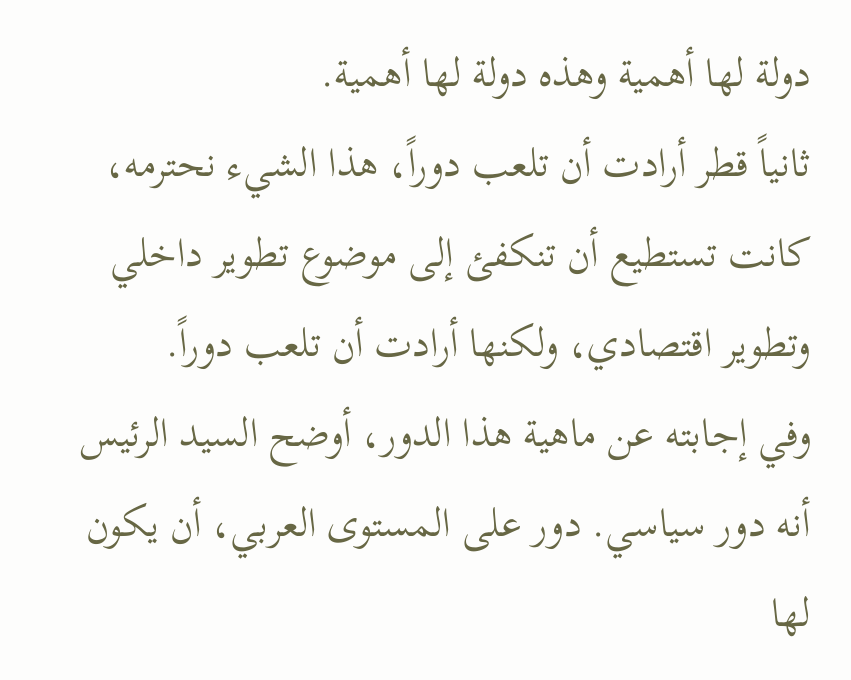دولة لها أهمية وهذه دولة لها أهمية.
ثانياً قطر أرادت أن تلعب دوراً، هذا الشيء نحترمه، كانت تستطيع أن تنكفئ إلى موضوع تطوير داخلي وتطوير اقتصادي، ولكنها أرادت أن تلعب دوراً.
وفي إجابته عن ماهية هذا الدور، أوضح السيد الرئيس أنه دور سياسي. دور على المستوى العربي، أن يكون لها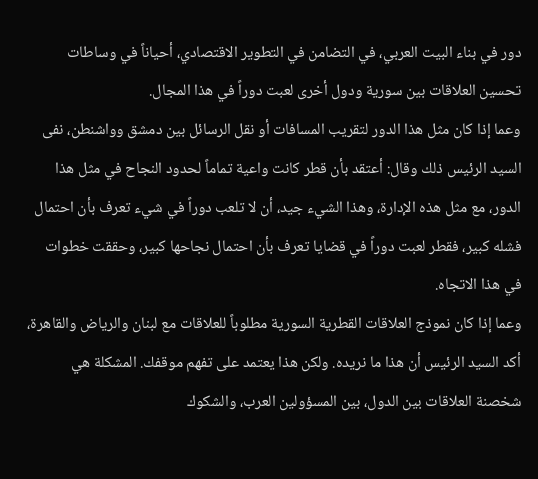دور في بناء البيت العربي، في التضامن في التطوير الاقتصادي، أحياناً في وساطات تحسين العلاقات بين سورية ودول أخرى لعبت دوراً في هذا المجال.
وعما إذا كان مثل هذا الدور لتقريب المسافات أو نقل الرسائل بين دمشق وواشنطن، نفى السيد الرئيس ذلك وقال: أعتقد بأن قطر كانت واعية تماماً لحدود النجاح في مثل هذا الدور، مع مثل هذه الإدارة، وهذا الشيء جيد، أن لا تلعب دوراً في شيء تعرف بأن احتمال فشله كبير، فقطر لعبت دوراً في قضايا تعرف بأن احتمال نجاحها كبير، وحققت خطوات في هذا الاتجاه.
وعما إذا كان نموذج العلاقات القطرية السورية مطلوباً للعلاقات مع لبنان والرياض والقاهرة، أكد السيد الرئيس أن هذا ما نريده. ولكن هذا يعتمد على تفهم موقفك. المشكلة هي شخصنة العلاقات بين الدول، بين المسؤولين العرب، والشكوك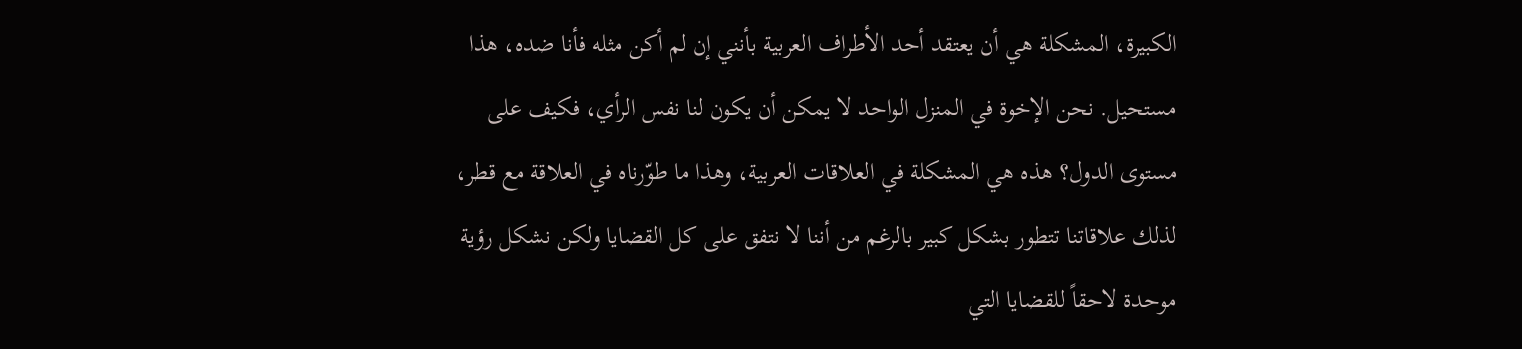الكبيرة، المشكلة هي أن يعتقد أحد الأطراف العربية بأنني إن لم أكن مثله فأنا ضده، هذا مستحيل. نحن الإخوة في المنزل الواحد لا يمكن أن يكون لنا نفس الرأي، فكيف على مستوى الدول؟ هذه هي المشكلة في العلاقات العربية، وهذا ما طوّرناه في العلاقة مع قطر، لذلك علاقاتنا تتطور بشكل كبير بالرغم من أننا لا نتفق على كل القضايا ولكن نشكل رؤية موحدة لاحقاً للقضايا التي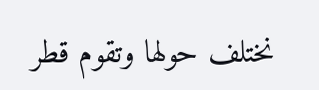نختلف حولها وتقوم قطر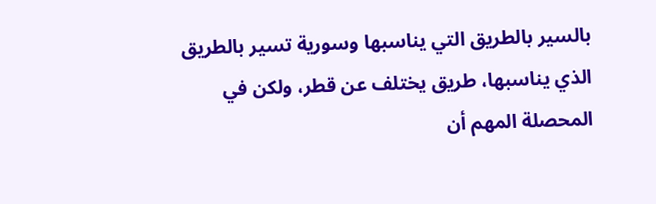بالسير بالطريق التي يناسبها وسورية تسير بالطريق الذي يناسبها، طريق يختلف عن قطر، ولكن في المحصلة المهم أن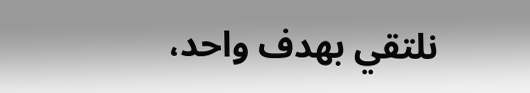نلتقي بهدف واحد،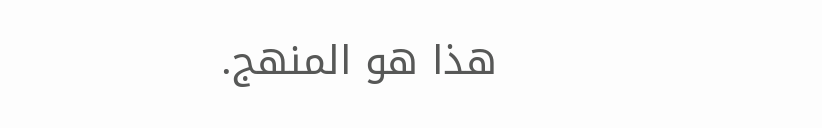هذا هو المنهج.